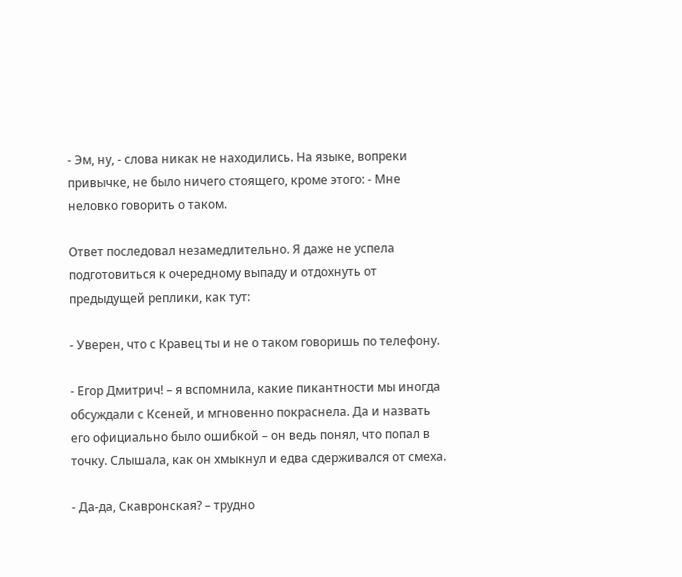- Эм, ну, - слова никак не находились. На языке, вопреки привычке, не было ничего стоящего, кроме этого: - Мне неловко говорить о таком.

Ответ последовал незамедлительно. Я даже не успела подготовиться к очередному выпаду и отдохнуть от предыдущей реплики, как тут:

- Уверен, что с Кравец ты и не о таком говоришь по телефону.

- Егор Дмитрич! – я вспомнила, какие пикантности мы иногда обсуждали с Ксеней, и мгновенно покраснела. Да и назвать его официально было ошибкой – он ведь понял, что попал в точку. Слышала, как он хмыкнул и едва сдерживался от смеха.

- Да-да, Скавронская? – трудно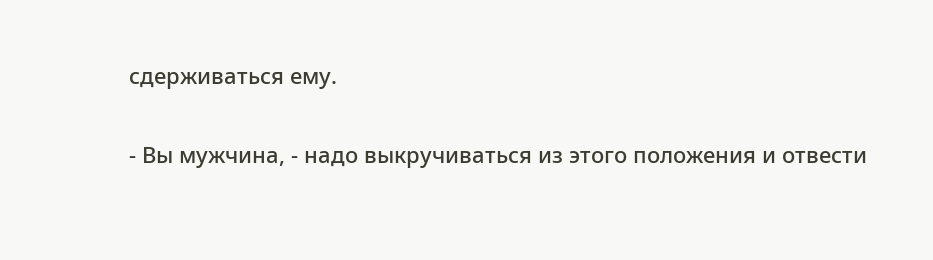сдерживаться ему.

- Вы мужчина, - надо выкручиваться из этого положения и отвести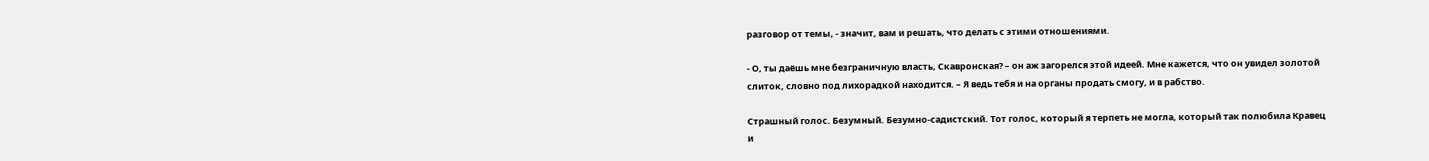разговор от темы, - значит, вам и решать, что делать с этими отношениями.

- О, ты даёшь мне безграничную власть, Скавронская? – он аж загорелся этой идеей. Мне кажется, что он увидел золотой слиток, словно под лихорадкой находится. – Я ведь тебя и на органы продать смогу, и в рабство.

Страшный голос. Безумный. Безумно-садистский. Тот голос, который я терпеть не могла, который так полюбила Кравец и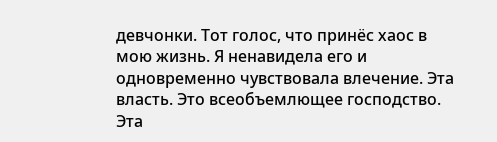девчонки. Тот голос, что принёс хаос в мою жизнь. Я ненавидела его и одновременно чувствовала влечение. Эта власть. Это всеобъемлющее господство. Эта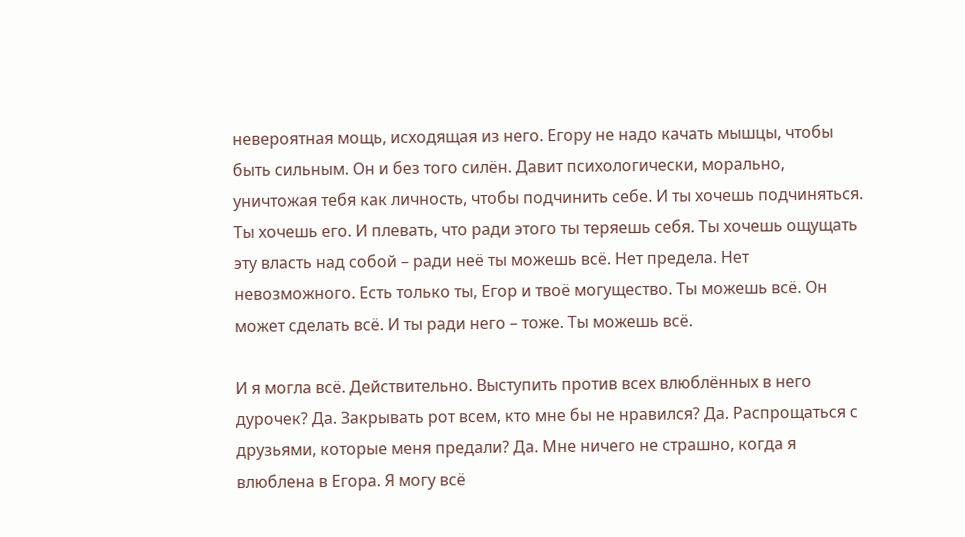невероятная мощь, исходящая из него. Егору не надо качать мышцы, чтобы быть сильным. Он и без того силён. Давит психологически, морально, уничтожая тебя как личность, чтобы подчинить себе. И ты хочешь подчиняться. Ты хочешь его. И плевать, что ради этого ты теряешь себя. Ты хочешь ощущать эту власть над собой – ради неё ты можешь всё. Нет предела. Нет невозможного. Есть только ты, Егор и твоё могущество. Ты можешь всё. Он может сделать всё. И ты ради него – тоже. Ты можешь всё.

И я могла всё. Действительно. Выступить против всех влюблённых в него дурочек? Да. Закрывать рот всем, кто мне бы не нравился? Да. Распрощаться с друзьями, которые меня предали? Да. Мне ничего не страшно, когда я влюблена в Егора. Я могу всё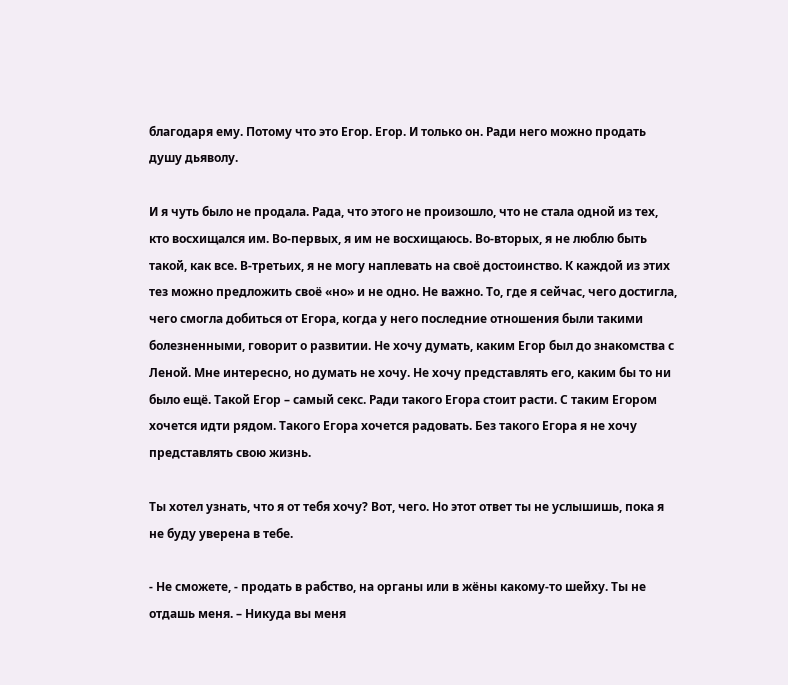благодаря ему. Потому что это Егор. Егор. И только он. Ради него можно продать душу дьяволу.

И я чуть было не продала. Рада, что этого не произошло, что не стала одной из тех, кто восхищался им. Во-первых, я им не восхищаюсь. Во-вторых, я не люблю быть такой, как все. В-третьих, я не могу наплевать на своё достоинство. К каждой из этих тез можно предложить своё «но» и не одно. Не важно. То, где я сейчас, чего достигла, чего смогла добиться от Егора, когда у него последние отношения были такими болезненными, говорит о развитии. Не хочу думать, каким Егор был до знакомства с Леной. Мне интересно, но думать не хочу. Не хочу представлять его, каким бы то ни было ещё. Такой Егор – самый секс. Ради такого Егора стоит расти. С таким Егором хочется идти рядом. Такого Егора хочется радовать. Без такого Егора я не хочу представлять свою жизнь.

Ты хотел узнать, что я от тебя хочу? Вот, чего. Но этот ответ ты не услышишь, пока я не буду уверена в тебе.

- Не сможете, - продать в рабство, на органы или в жёны какому-то шейху. Ты не отдашь меня. – Никуда вы меня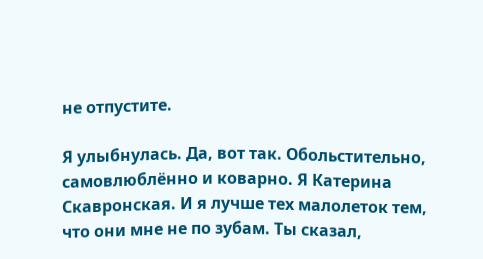не отпустите.

Я улыбнулась. Да, вот так. Обольстительно, самовлюблённо и коварно. Я Катерина Скавронская. И я лучше тех малолеток тем, что они мне не по зубам. Ты сказал,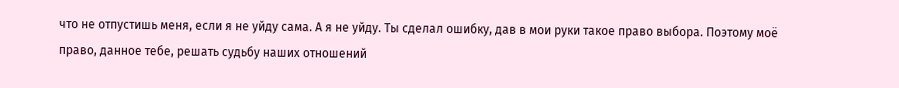что не отпустишь меня, если я не уйду сама. А я не уйду. Ты сделал ошибку, дав в мои руки такое право выбора. Поэтому моё право, данное тебе, решать судьбу наших отношений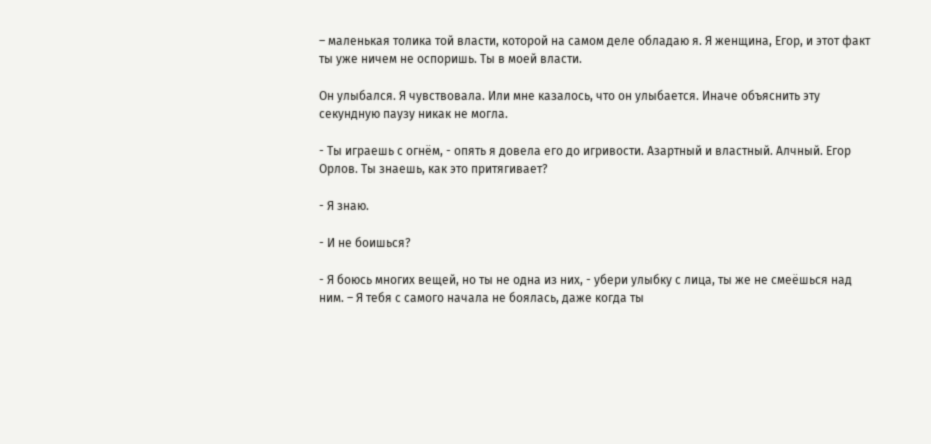– маленькая толика той власти, которой на самом деле обладаю я. Я женщина, Егор, и этот факт ты уже ничем не оспоришь. Ты в моей власти.

Он улыбался. Я чувствовала. Или мне казалось, что он улыбается. Иначе объяснить эту секундную паузу никак не могла.

- Ты играешь с огнём, - опять я довела его до игривости. Азартный и властный. Алчный. Егор Орлов. Ты знаешь, как это притягивает?

- Я знаю.

- И не боишься?

- Я боюсь многих вещей, но ты не одна из них, - убери улыбку с лица, ты же не смеёшься над ним. – Я тебя с самого начала не боялась, даже когда ты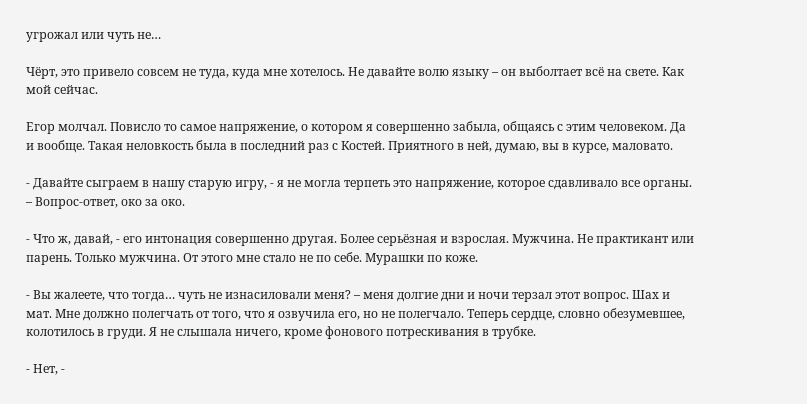угрожал или чуть не…

Чёрт, это привело совсем не туда, куда мне хотелось. Не давайте волю языку – он выболтает всё на свете. Как мой сейчас.

Егор молчал. Повисло то самое напряжение, о котором я совершенно забыла, общаясь с этим человеком. Да и вообще. Такая неловкость была в последний раз с Костей. Приятного в ней, думаю, вы в курсе, маловато.

- Давайте сыграем в нашу старую игру, - я не могла терпеть это напряжение, которое сдавливало все органы. – Вопрос-ответ, око за око.

- Что ж, давай, - его интонация совершенно другая. Более серьёзная и взрослая. Мужчина. Не практикант или парень. Только мужчина. От этого мне стало не по себе. Мурашки по коже.

- Вы жалеете, что тогда… чуть не изнасиловали меня? – меня долгие дни и ночи терзал этот вопрос. Шах и мат. Мне должно полегчать от того, что я озвучила его, но не полегчало. Теперь сердце, словно обезумевшее, колотилось в груди. Я не слышала ничего, кроме фонового потрескивания в трубке.

- Нет, -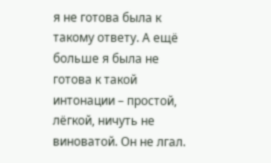я не готова была к такому ответу. А ещё больше я была не готова к такой интонации – простой, лёгкой, ничуть не виноватой. Он не лгал.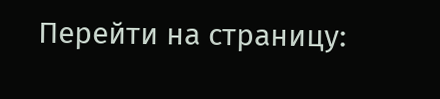Перейти на страницу: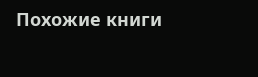Похожие книги